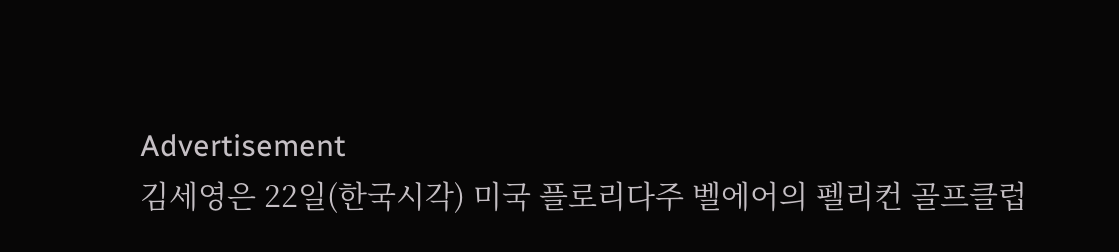Advertisement
김세영은 22일(한국시각) 미국 플로리다주 벨에어의 펠리컨 골프클럽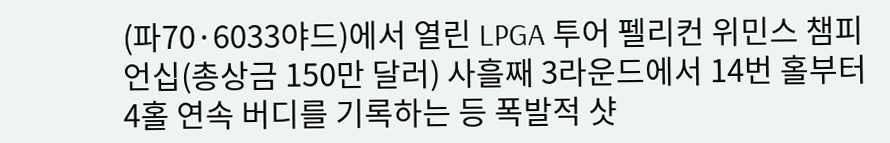(파70·6033야드)에서 열린 LPGA 투어 펠리컨 위민스 챔피언십(총상금 150만 달러) 사흘째 3라운드에서 14번 홀부터 4홀 연속 버디를 기록하는 등 폭발적 샷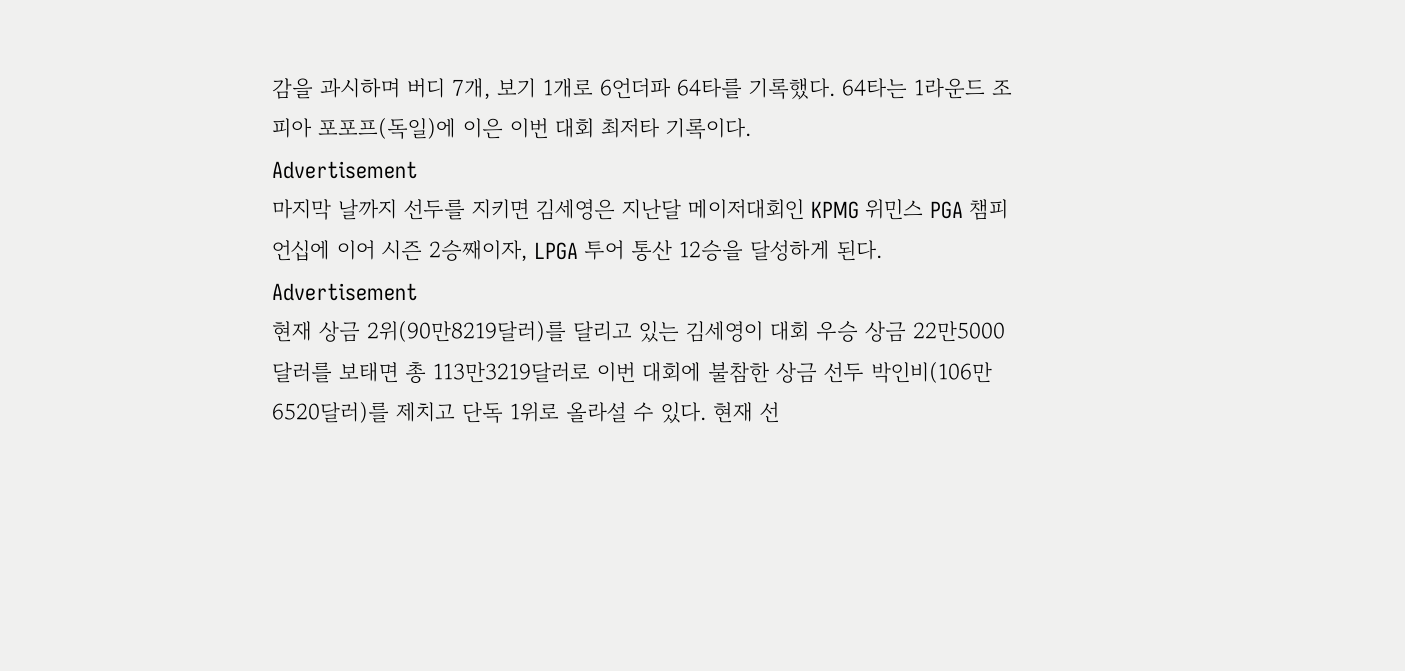감을 과시하며 버디 7개, 보기 1개로 6언더파 64타를 기록했다. 64타는 1라운드 조피아 포포프(독일)에 이은 이번 대회 최저타 기록이다.
Advertisement
마지막 날까지 선두를 지키면 김세영은 지난달 메이저대회인 KPMG 위민스 PGA 챔피언십에 이어 시즌 2승째이자, LPGA 투어 통산 12승을 달성하게 된다.
Advertisement
현재 상금 2위(90만8219달러)를 달리고 있는 김세영이 대회 우승 상금 22만5000 달러를 보태면 총 113만3219달러로 이번 대회에 불참한 상금 선두 박인비(106만6520달러)를 제치고 단독 1위로 올라설 수 있다. 현재 선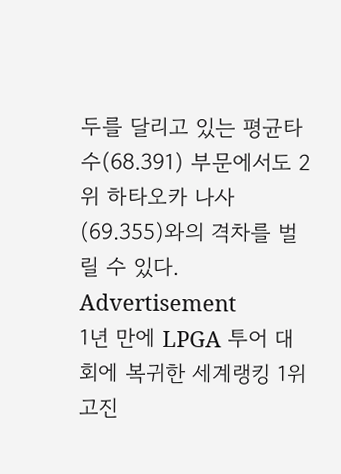두를 달리고 있는 평균타수(68.391) 부문에서도 2위 하타오카 나사(69.355)와의 격차를 벌릴 수 있다.
Advertisement
1년 만에 LPGA 투어 대회에 복귀한 세계랭킹 1위 고진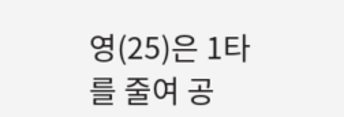영(25)은 1타를 줄여 공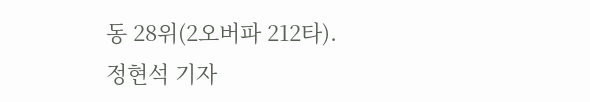동 28위(2오버파 212타).
정현석 기자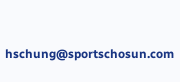hschung@sportschosun.com